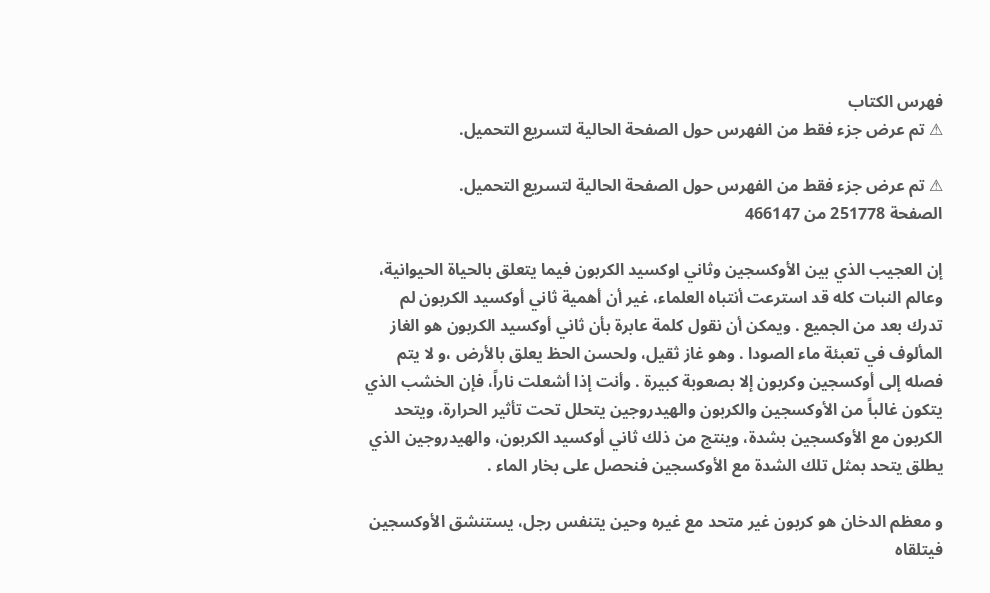فهرس الكتاب
⚠ تم عرض جزء فقط من الفهرس حول الصفحة الحالية لتسريع التحميل.

⚠ تم عرض جزء فقط من الفهرس حول الصفحة الحالية لتسريع التحميل.
الصفحة 251778 من 466147

إن العجيب الذي بين الأوكسجين وثاني اوكسيد الكربون فيما يتعلق بالحياة الحيوانية، وعالم النبات كله قد استرعت أنتباه العلماء، غير أن أهمية ثاني أوكسيد الكربون لم تدرك بعد من الجميع . ويمكن أن نقول كلمة عابرة بأن ثاني أوكسيد الكربون هو الغاز المألوف في تعبئة ماء الصودا . وهو غاز ثقيل، ولحسن الحظ يعلق بالأرض ،و لا يتم فصله إلى أوكسجين وكربون إلا بصعوبة كبيرة . وأنت إذا أشعلت ناراً، فإن الخشب الذي يتكون غالباً من الأوكسجين والكربون والهيدروجين يتحلل تحت تأثير الحرارة، ويتحد الكربون مع الأوكسجين بشدة، وينتج من ذلك ثاني أوكسيد الكربون، والهيدروجين الذي يطلق يتحد بمثل تلك الشدة مع الأوكسجين فنحصل على بخار الماء .

و معظم الدخان هو كربون غير متحد مع غيره وحين يتنفس رجل، يستنشق الأوكسجين فيتلقاه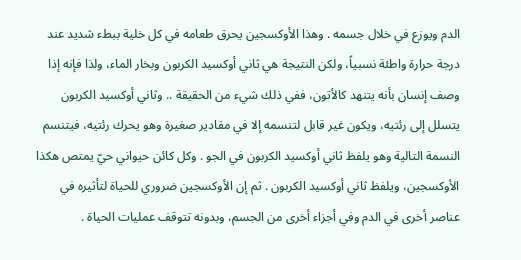الدم ويوزع في خلال جسمه . وهذا الأوكسجين يحرق طعامه في كل خلية ببطء شديد عند درجة حرارة واطئة نسبياً، ولكن النتيجة هي ثاني أوكسيد الكربون وبخار الماء، ولذا فإنه إذا وصف إنسان بأنه يتنهد كالأتون، ففي ذلك شيء من الحقيقة .. وثاني أوكسيد الكربون يتسلل إلى رئتيه، ويكون غير قابل لتنسمه إلا في مقادير صغيرة وهو يحرك رئتيه، فيتنسم النسمة التالية وهو يلفظ ثاني أوكسيد الكربون في الجو . وكل كائن حيواني حيّ يمتص هكذا الأوكسجين، ويلفظ ثاني أوكسيد الكربون . ثم إن الأوكسجين ضروري للحياة لتأثيره في عناصر أخرى في الدم وفي أجزاء أخرى من الجسم، وبدونه تتوقف عمليات الحياة .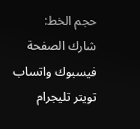حجم الخط:
شارك الصفحة
فيسبوك واتساب تويتر تليجرام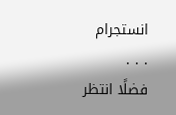انستجرام
. . .
فضلًا انتظر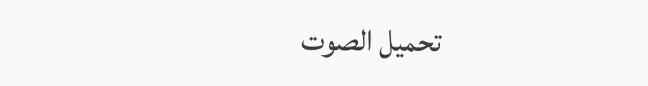تحميل الصوت